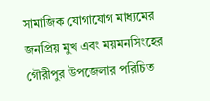সামাজিক যোগাযোগ মাধ্যমের জনপ্রিয় মুখ এবং ময়মনসিংহের গৌরীপুর উপজেলার পরিচিত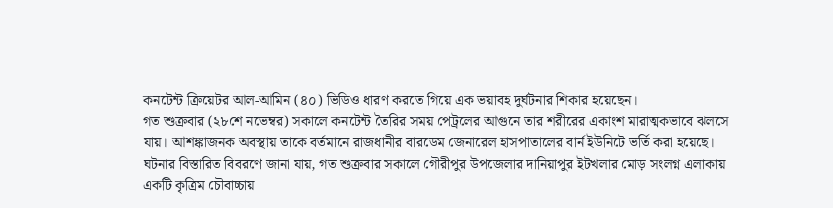কনটেন্ট ক্রিয়েটর আল-আমিন (৪০) ভিডিও ধারণ করতে গিয়ে এক ভয়াবহ দুর্ঘটনার শিকার হয়েছেন।
গত শুক্রবার (২৮শে নভেম্বর) সকালে কনটেন্ট তৈরির সময় পেট্রলের আগুনে তার শরীরের একাংশ মারাত্মকভাবে ঝলসে যায়। আশঙ্কাজনক অবস্থায় তাকে বর্তমানে রাজধানীর বারডেম জেনারেল হাসপাতালের বার্ন ইউনিটে ভর্তি করা হয়েছে।
ঘটনার বিস্তারিত বিবরণে জানা যায়, গত শুক্রবার সকালে গৌরীপুর উপজেলার দানিয়াপুর ইটখলার মোড় সংলগ্ন এলাকায় একটি কৃত্রিম চৌবাচ্চায়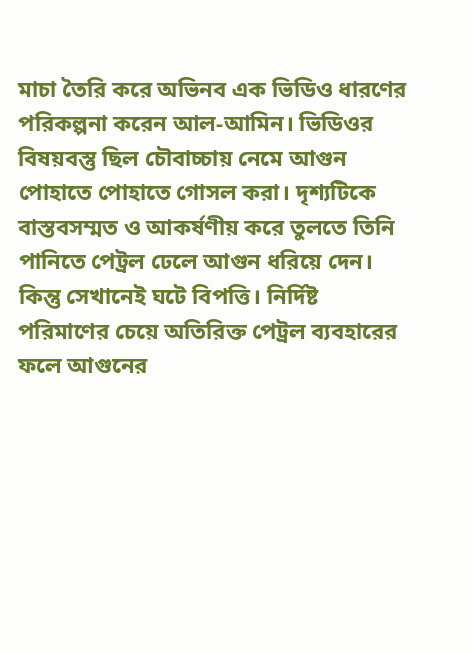মাচা তৈরি করে অভিনব এক ভিডিও ধারণের পরিকল্পনা করেন আল-আমিন। ভিডিওর বিষয়বস্তু ছিল চৌবাচ্চায় নেমে আগুন পোহাতে পোহাতে গোসল করা। দৃশ্যটিকে বাস্তবসম্মত ও আকর্ষণীয় করে তুলতে তিনি পানিতে পেট্রল ঢেলে আগুন ধরিয়ে দেন। কিন্তু সেখানেই ঘটে বিপত্তি। নির্দিষ্ট পরিমাণের চেয়ে অতিরিক্ত পেট্রল ব্যবহারের ফলে আগুনের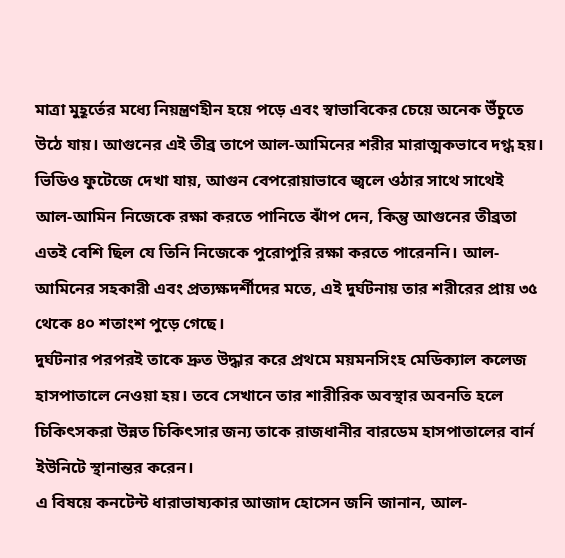মাত্রা মুহূর্তের মধ্যে নিয়ন্ত্রণহীন হয়ে পড়ে এবং স্বাভাবিকের চেয়ে অনেক উঁচুতে উঠে যায়। আগুনের এই তীব্র তাপে আল-আমিনের শরীর মারাত্মকভাবে দগ্ধ হয়।
ভিডিও ফুটেজে দেখা যায়, আগুন বেপরোয়াভাবে জ্বলে ওঠার সাথে সাথেই আল-আমিন নিজেকে রক্ষা করতে পানিতে ঝাঁপ দেন, কিন্তু আগুনের তীব্রতা এতই বেশি ছিল যে তিনি নিজেকে পুরোপুরি রক্ষা করতে পারেননি। আল-আমিনের সহকারী এবং প্রত্যক্ষদর্শীদের মতে, এই দুর্ঘটনায় তার শরীরের প্রায় ৩৫ থেকে ৪০ শতাংশ পুড়ে গেছে।
দুর্ঘটনার পরপরই তাকে দ্রুত উদ্ধার করে প্রথমে ময়মনসিংহ মেডিক্যাল কলেজ হাসপাতালে নেওয়া হয়। তবে সেখানে তার শারীরিক অবস্থার অবনতি হলে চিকিৎসকরা উন্নত চিকিৎসার জন্য তাকে রাজধানীর বারডেম হাসপাতালের বার্ন ইউনিটে স্থানান্তর করেন।
এ বিষয়ে কনটেন্ট ধারাভাষ্যকার আজাদ হোসেন জনি জানান, আল-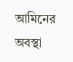আমিনের অবস্থা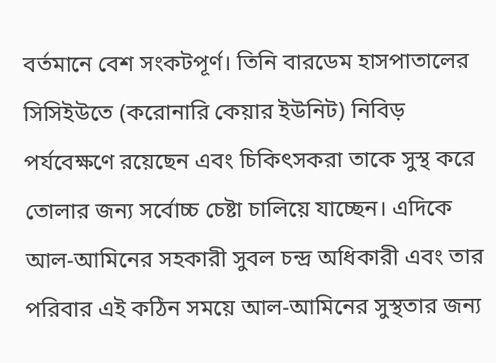বর্তমানে বেশ সংকটপূর্ণ। তিনি বারডেম হাসপাতালের সিসিইউতে (করোনারি কেয়ার ইউনিট) নিবিড় পর্যবেক্ষণে রয়েছেন এবং চিকিৎসকরা তাকে সুস্থ করে তোলার জন্য সর্বোচ্চ চেষ্টা চালিয়ে যাচ্ছেন। এদিকে আল-আমিনের সহকারী সুবল চন্দ্র অধিকারী এবং তার পরিবার এই কঠিন সময়ে আল-আমিনের সুস্থতার জন্য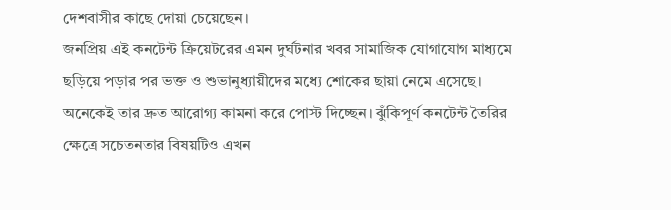দেশবাসীর কাছে দোয়া চেয়েছেন।
জনপ্রিয় এই কনটেন্ট ক্রিয়েটরের এমন দুর্ঘটনার খবর সামাজিক যোগাযোগ মাধ্যমে ছড়িয়ে পড়ার পর ভক্ত ও শুভানুধ্যায়ীদের মধ্যে শোকের ছায়া নেমে এসেছে। অনেকেই তার দ্রুত আরোগ্য কামনা করে পোস্ট দিচ্ছেন। ঝুঁকিপূর্ণ কনটেন্ট তৈরির ক্ষেত্রে সচেতনতার বিষয়টিও এখন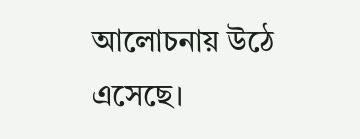আলোচনায় উঠে এসেছে।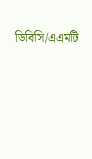ডিবিসি/এএমটি